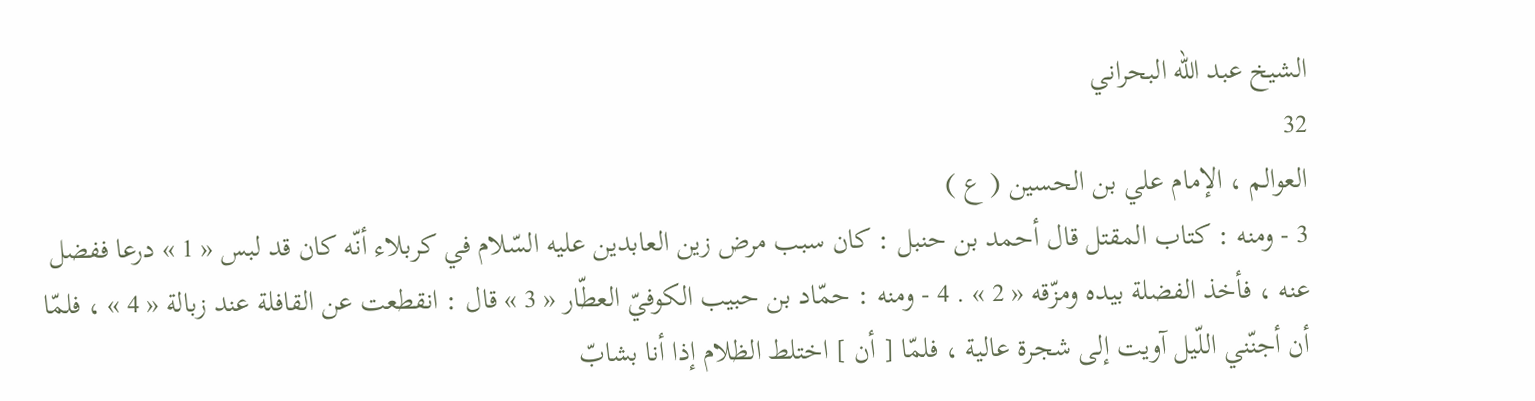الشيخ عبد الله البحراني
32
العوالم ، الإمام علي بن الحسين ( ع )
3 - ومنه : كتاب المقتل قال أحمد بن حنبل : كان سبب مرض زين العابدين عليه السّلام في كربلاء أنّه كان قد لبس « 1 » درعا ففضل عنه ، فأخذ الفضلة بيده ومزّقه « 2 » . 4 - ومنه : حمّاد بن حبيب الكوفيّ العطّار « 3 » قال : انقطعت عن القافلة عند زبالة « 4 » ، فلمّا أن أجنّني اللّيل آويت إلى شجرة عالية ، فلمّا [ أن ] اختلط الظلام إذا أنا بشابّ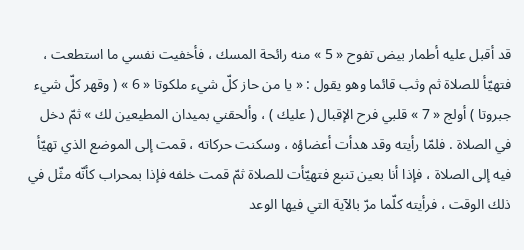قد أقبل عليه أطمار بيض تفوح « 5 » منه رائحة المسك ، فأخفيت نفسي ما استطعت ، فتهيّأ للصلاة ثم وثب قائما وهو يقول : « يا من حاز كلّ شيء ملكوتا « 6 » ( وقهر كلّ شيء جبروتا ) أولج « 7 » قلبي فرح الإقبال ( عليك ) ، وألحقني بميدان المطيعين لك » ثمّ دخل في الصلاة . فلمّا رأيته وقد هدأت أعضاؤه ، وسكنت حركاته ، قمت إلى الموضع الذي تهيّأ فيه إلى الصلاة ، فإذا أنا بعين تنبع فتهيّأت للصلاة ثمّ قمت خلفه فإذا بمحراب كأنّه مثّل في ذلك الوقت ، فرأيته كلّما مرّ بالآية التي فيها الوعد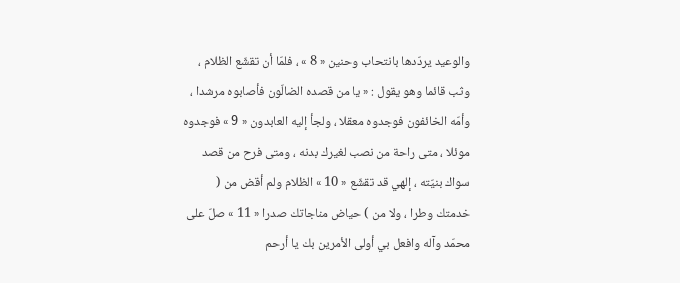والوعيد يردّدها بانتحاب وحنين « 8 » ، فلمّا أن تقشّع الظلام ، وثب قائما وهو يقول : « يا من قصده الضالّون فأصابوه مرشدا ، وأمّه الخائفون فوجدوه معقلا ، ولجأ إليه العابدون « 9 » فوجدوه موئلا ، متى راحة من نصب لغيرك بدنه ، ومتى فرح من قصد سواك بنيّته ، إلهي قد تقشّع « 10 » الظلام ولم أقض من ( خدمتك وطرا ، ولا من ) حياض مناجاتك صدرا « 11 » صلّ على محمّد وآله وافعل بي أولى الأمرين بك يا أرحم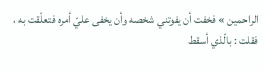الراحمين » فخفت أن يفوتني شخصه وأن يخفى عليّ أمره فتعلّقت به ، فقلت : بالّذي أسقط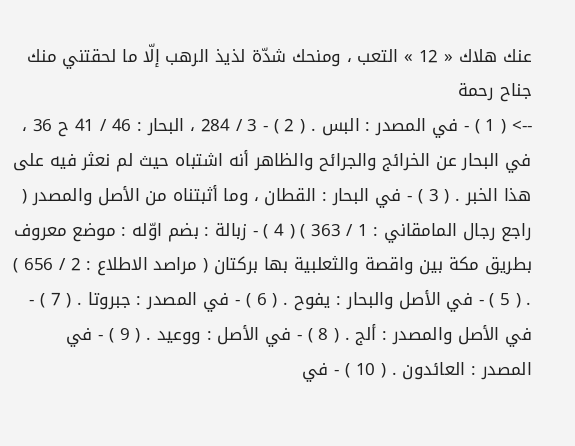عنك هلاك « 12 » التعب ، ومنحك شدّة لذيذ الرهب إلّا ما لحقتني منك جناح رحمة
--> ( 1 ) - في المصدر : البس . ( 2 ) - 3 / 284 ، البحار : 46 / 41 ح 36 ، في البحار عن الخرائج والجرائح والظاهر أنه اشتباه حيث لم نعثر فيه على هذا الخبر . ( 3 ) - في البحار : القطان ، وما أثبتناه من الأصل والمصدر ( راجع رجال المامقاني : 1 / 363 ) ( 4 ) - زبالة : بضم اوّله : موضع معروف بطريق مكة بين واقصة والثعلبية بها بركتان ( مراصد الاطلاع : 2 / 656 ) . ( 5 ) - في الأصل والبحار : يفوح . ( 6 ) - في المصدر : جبروتا . ( 7 ) - في الأصل والمصدر : ألج . ( 8 ) - في الأصل : ووعيد . ( 9 ) - في المصدر : العائدون . ( 10 ) - في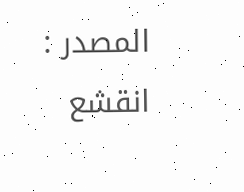المصدر : انقشع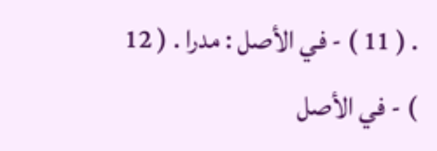. ( 11 ) - في الأصل : مدرا . ( 12 ) - في الأصل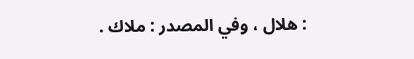: هلال ، وفي المصدر : ملاك .